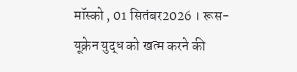मॉस्को , 01 सितंबर2026 । रूस-यूक्रेन युद्ध को खत्म करने की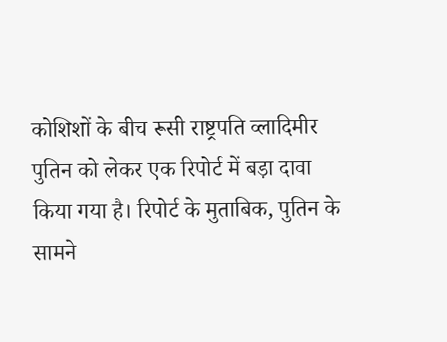कोशिशों के बीच रूसी राष्ट्रपति व्लादिमीर पुतिन को लेकर एक रिपोर्ट में बड़ा दावा किया गया है। रिपोर्ट के मुताबिक, पुतिन के सामने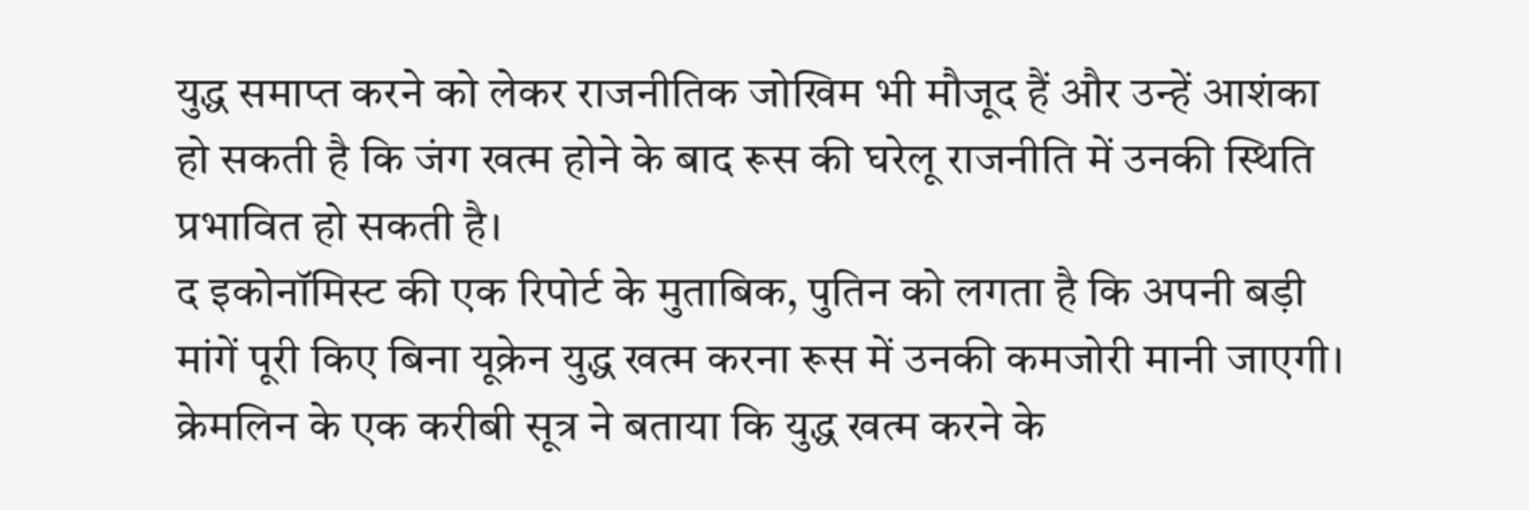युद्ध समाप्त करने को लेकर राजनीतिक जोखिम भी मौजूद हैं और उन्हें आशंका हो सकती है कि जंग खत्म होने के बाद रूस की घरेलू राजनीति में उनकी स्थिति प्रभावित हो सकती है।
द इकोनॉमिस्ट की एक रिपोर्ट के मुताबिक, पुतिन को लगता है कि अपनी बड़ी मांगें पूरी किए बिना यूक्रेन युद्ध खत्म करना रूस में उनकी कमजोरी मानी जाएगी। क्रेमलिन के एक करीबी सूत्र ने बताया कि युद्ध खत्म करने के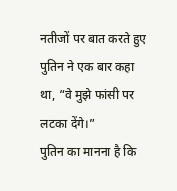नतीजों पर बात करते हुए पुतिन ने एक बार कहा था, “वे मुझे फांसी पर लटका देंगे।”
पुतिन का मानना है कि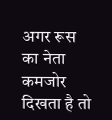अगर रूस का नेता कमजोर दिखता है तो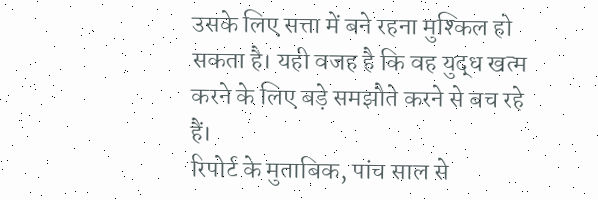उसके लिए सत्ता में बने रहना मुश्किल हो सकता है। यही वजह है कि वह युद्ध खत्म करने के लिए बड़े समझौते करने से बच रहे हैं।
रिपोर्ट के मुताबिक, पांच साल से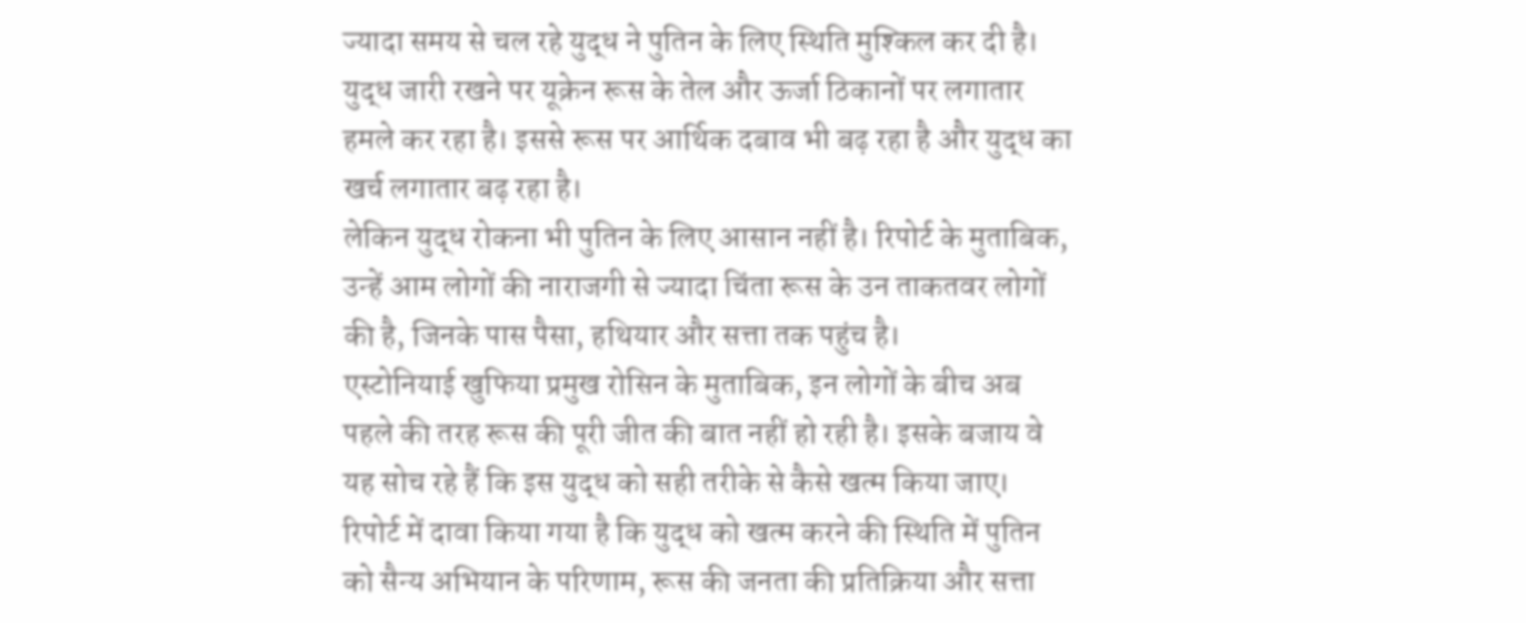ज्यादा समय से चल रहे युद्ध ने पुतिन के लिए स्थिति मुश्किल कर दी है। युद्ध जारी रखने पर यूक्रेन रूस के तेल और ऊर्जा ठिकानों पर लगातार हमले कर रहा है। इससे रूस पर आर्थिक दबाव भी बढ़ रहा है और युद्ध का खर्च लगातार बढ़ रहा है।
लेकिन युद्ध रोकना भी पुतिन के लिए आसान नहीं है। रिपोर्ट के मुताबिक, उन्हें आम लोगों की नाराजगी से ज्यादा चिंता रूस के उन ताकतवर लोगों की है, जिनके पास पैसा, हथियार और सत्ता तक पहुंच है।
एस्टोनियाई खुफिया प्रमुख रोसिन के मुताबिक, इन लोगों के बीच अब पहले की तरह रूस की पूरी जीत की बात नहीं हो रही है। इसके बजाय वे यह सोच रहे हैं कि इस युद्ध को सही तरीके से कैसे खत्म किया जाए।
रिपोर्ट में दावा किया गया है कि युद्ध को खत्म करने की स्थिति में पुतिन को सैन्य अभियान के परिणाम, रूस की जनता की प्रतिक्रिया और सत्ता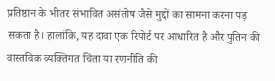प्रतिष्ठान के भीतर संभावित असंतोष जैसे मुद्दों का सामना करना पड़ सकता है। हालांकि, यह दावा एक रिपोर्ट पर आधारित है और पुतिन की वास्तविक व्यक्तिगत चिंता या रणनीति की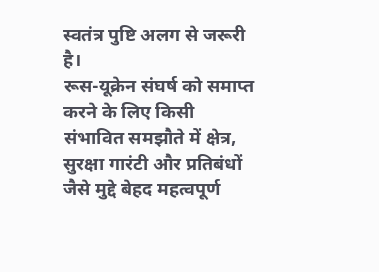स्वतंत्र पुष्टि अलग से जरूरी है।
रूस-यूक्रेन संघर्ष को समाप्त करने के लिए किसी संभावित समझौते में क्षेत्र, सुरक्षा गारंटी और प्रतिबंधों जैसे मुद्दे बेहद महत्वपूर्ण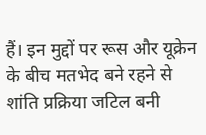हैं। इन मुद्दों पर रूस और यूक्रेन के बीच मतभेद बने रहने से शांति प्रक्रिया जटिल बनी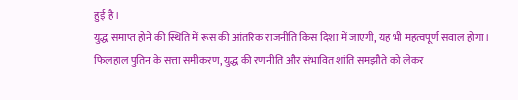हुई है।
युद्ध समाप्त होने की स्थिति में रूस की आंतरिक राजनीति किस दिशा में जाएगी, यह भी महत्वपूर्ण सवाल होगा। फिलहाल पुतिन के सत्ता समीकरण, युद्ध की रणनीति और संभावित शांति समझौते को लेकर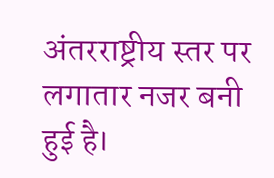अंतरराष्ट्रीय स्तर पर लगातार नजर बनी हुई है।